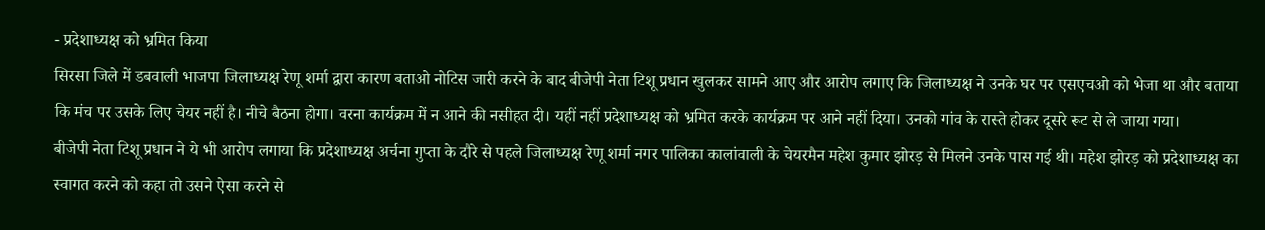- प्रदेशाध्यक्ष को भ्रमित किया
सिरसा जिले में डबवाली भाजपा जिलाध्यक्ष रेणू शर्मा द्वारा कारण बताओ नोटिस जारी करने के बाद बीजेपी नेता टिशू प्रधान खुलकर सामने आए और आरोप लगाए कि जिलाध्यक्ष ने उनके घर पर एसएचओ को भेजा था और बताया कि मंच पर उसके लिए चेयर नहीं है। नीचे बैठना होगा। वरना कार्यक्रम में न आने की नसीहत दी। यहीं नहीं प्रदेशाध्यक्ष को भ्रमित करके कार्यक्रम पर आने नहीं दिया। उनको गांव के रास्ते होकर दूसरे रूट से ले जाया गया।
बीजेपी नेता टिशू प्रधान ने ये भी आरोप लगाया कि प्रदेशाध्यक्ष अर्चना गुप्ता के दौरे से पहले जिलाध्यक्ष रेणू शर्मा नगर पालिका कालांवाली के चेयरमैन महेश कुमार झोरड़ से मिलने उनके पास गई थी। महेश झोरड़ को प्रदेशाध्यक्ष का स्वागत करने को कहा तो उसने ऐसा करने से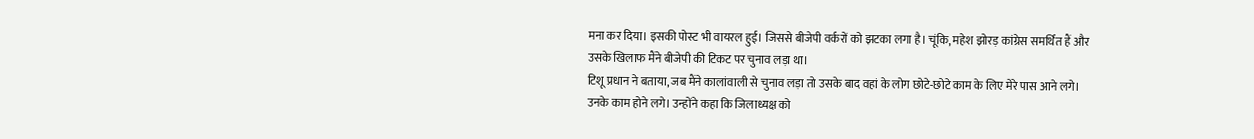मना कर दिया। इसकी पोस्ट भी वायरल हुई। जिससे बीजेपी वर्करों को झटका लगा है। चूंकि, महेश झोरड़ कांग्रेस समर्थित हैं और उसके खिलाफ मैंने बीजेपी की टिकट पर चुनाव लड़ा था।
टिशू प्रधान ने बताया, जब मैंने कालांवाली से चुनाव लड़ा तो उसके बाद वहां के लोग छोटे-छोटे काम के लिए मेरे पास आने लगे। उनके काम होने लगे। उन्होंने कहा कि जिलाध्यक्ष को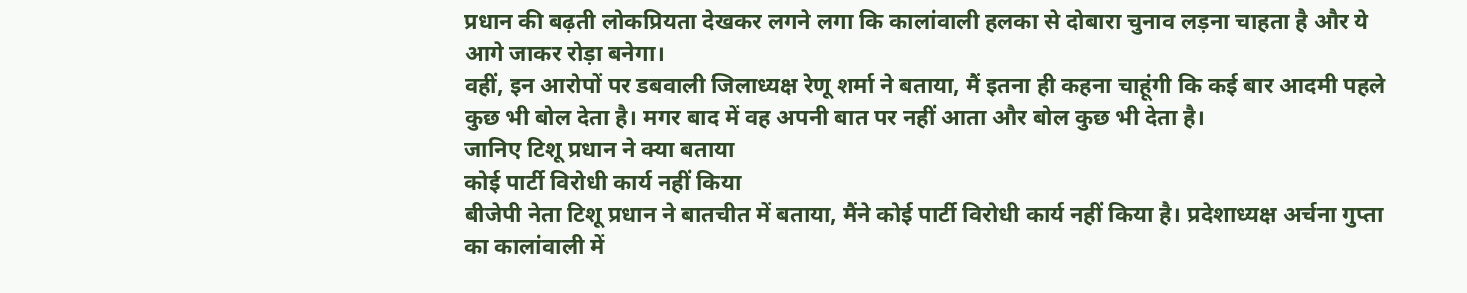प्रधान की बढ़ती लोकप्रियता देखकर लगने लगा कि कालांवाली हलका से दोबारा चुनाव लड़ना चाहता है और ये आगे जाकर रोड़ा बनेगा।
वहीं, इन आरोपों पर डबवाली जिलाध्यक्ष रेणू शर्मा ने बताया, मैं इतना ही कहना चाहूंगी कि कई बार आदमी पहले कुछ भी बोल देता है। मगर बाद में वह अपनी बात पर नहीं आता और बोल कुछ भी देता है।
जानिए टिशू प्रधान ने क्या बताया
कोई पार्टी विरोधी कार्य नहीं किया
बीजेपी नेता टिशू प्रधान ने बातचीत में बताया, मैंने कोई पार्टी विरोधी कार्य नहीं किया है। प्रदेशाध्यक्ष अर्चना गुप्ता का कालांवाली में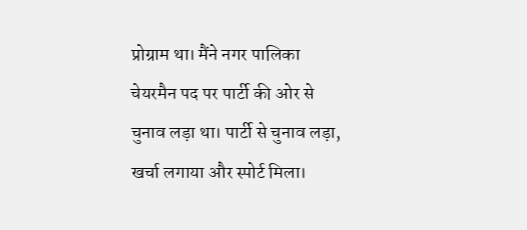प्रोग्राम था। मैंने नगर पालिका चेयरमैन पद पर पार्टी की ओर से चुनाव लड़ा था। पार्टी से चुनाव लड़ा, खर्चा लगाया और स्पोर्ट मिला।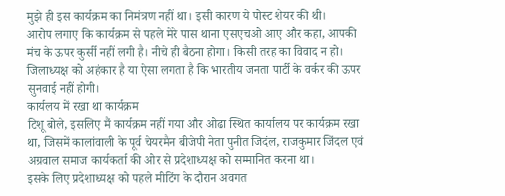मुझे ही इस कार्यक्रम का निमंत्रण नहीं था। इसी कारण ये पोस्ट शेयर की थी।
आरोप लगाए कि कार्यक्रम से पहले मेरे पास थाना एसएचओ आए और कहा, आपकी मंच के ऊपर कुर्सी नहीं लगी है। नीचे ही बैठना होगा। किसी तरह का विवाद न हो। जिलाध्यक्ष को अहंकार है या ऐसा लगता है कि भारतीय जनता पार्टी के वर्कर की ऊपर सुनवाई नहीं होगी।
कार्यलय में रखा था कार्यक्रम
टिशू बोले, इसलिए मैं कार्यक्रम नहीं गया और ओढा स्थित कार्यालय पर कार्यक्रम रखा था, जिसमें कालांवाली के पूर्व चेयरमैन बीजेपी नेता पुनीत जिदंल, राजकुमार जिंदल एवं अग्रवाल समाज कार्यकर्ता की ओर से प्रदेशाध्यक्ष को सम्मानित करना था।
इसके लिए प्रदेशाध्यक्ष को पहले मीटिंग के दौरान अवगत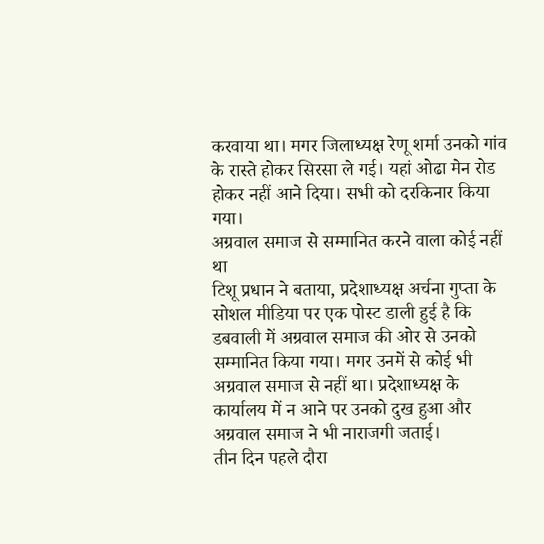करवाया था। मगर जिलाध्यक्ष रेणू शर्मा उनको गांव के रास्ते होकर सिरसा ले गई। यहां ओढा मेन रोड होकर नहीं आने दिया। सभी को दरकिनार किया गया।
अग्रवाल समाज से सम्मानित करने वाला कोई नहीं था
टिशू प्रधान ने बताया, प्रदेशाध्यक्ष अर्चना गुप्ता के सोशल मीडिया पर एक पोस्ट डाली हुई है कि डबवाली में अग्रवाल समाज की ओर से उनको सम्मानित किया गया। मगर उनमें से कोई भी अग्रवाल समाज से नहीं था। प्रदेशाध्यक्ष के कार्यालय में न आने पर उनको दुख हुआ और अग्रवाल समाज ने भी नाराजगी जताई।
तीन दिन पहले दौरा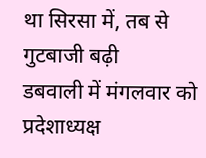था सिरसा में, तब से गुटबाजी बढ़ी
डबवाली में मंगलवार को प्रदेशाध्यक्ष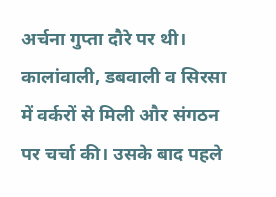अर्चना गुप्ता दौरे पर थी। कालांवाली, डबवाली व सिरसा में वर्करों से मिली और संगठन पर चर्चा की। उसके बाद पहले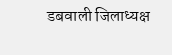डबवाली जिलाध्यक्ष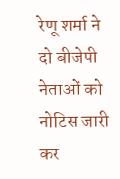रेणू शर्मा ने दो बीजेपी नेताओं को नोटिस जारी कर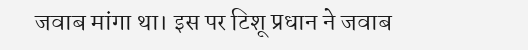जवाब मांगा था। इस पर टिशू प्रधान ने जवाब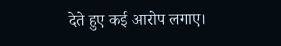देते हुए कई आरोप लगाए।